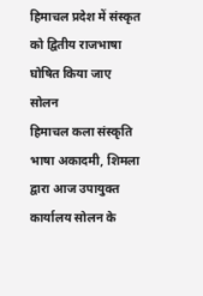हिमाचल प्रदेश में संस्कृत को द्वितीय राजभाषा घोषित किया जाए
सोलन
हिमाचल कला संस्कृति भाषा अकादमी, शिमला द्वारा आज उपायुक्त कार्यालय सोलन के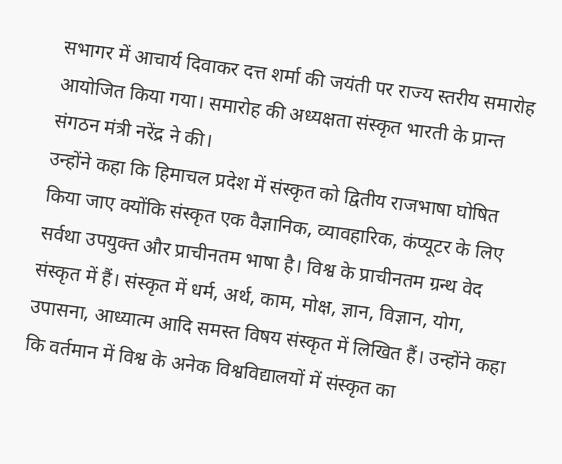सभागर में आचार्य दिवाकर दत्त शर्मा की जयंती पर राज्य स्तरीय समारोह आयोजित किया गया। समारोह की अध्यक्षता संस्कृत भारती के प्रान्त संगठन मंत्री नरेंद्र ने की।
उन्होंने कहा कि हिमाचल प्रदेश में संस्कृत को द्वितीय राजभाषा घोषित किया जाए क्योंकि संस्कृत एक वैज्ञानिक, व्यावहारिक, कंप्यूटर के लिए सर्वथा उपयुक्त और प्राचीनतम भाषा है। विश्व के प्राचीनतम ग्रन्थ वेद संस्कृत में हैं। संस्कृत में धर्म, अर्थ, काम, मोक्ष, ज्ञान, विज्ञान, योग, उपासना, आध्यात्म आदि समस्त विषय संस्कृत में लिखित हैं। उन्होंने कहा कि वर्तमान में विश्व के अनेक विश्वविद्यालयों में संस्कृत का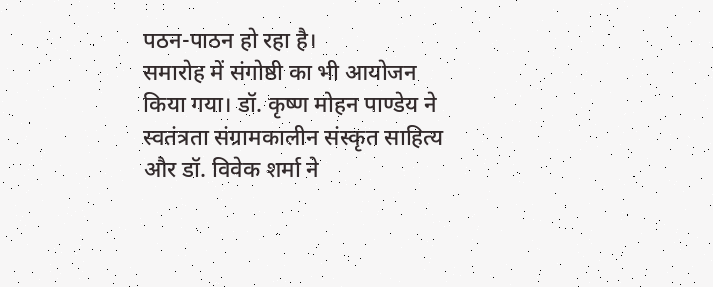पठन-पाठन हो रहा है।
समारोह में संगोष्ठी का भी आयोजन किया गया। डॉ. कृष्ण मोहन पाण्डेय ने स्वतंत्रता संग्रामकालीन संस्कृत साहित्य और डॉ. विवेक शर्मा ने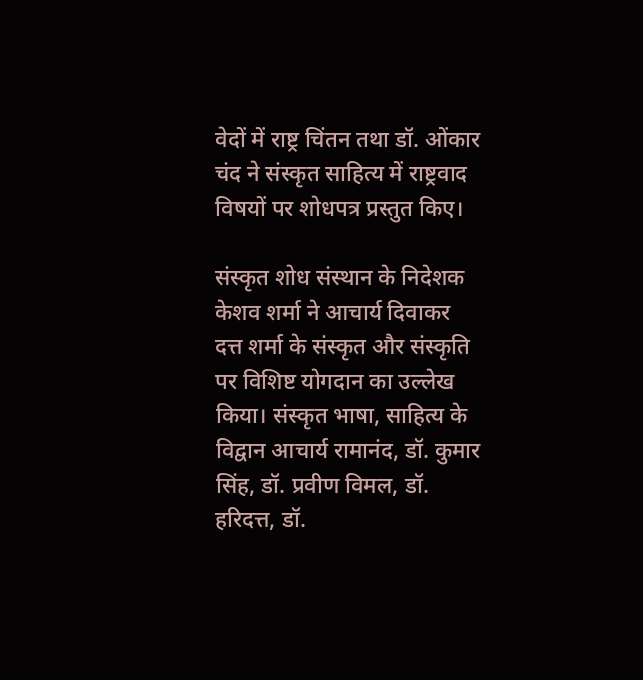वेदों में राष्ट्र चिंतन तथा डॉ. ओंकार चंद ने संस्कृत साहित्य में राष्ट्रवाद विषयों पर शोधपत्र प्रस्तुत किए।

संस्कृत शोध संस्थान के निदेशक केशव शर्मा ने आचार्य दिवाकर दत्त शर्मा के संस्कृत और संस्कृति पर विशिष्ट योगदान का उल्लेख किया। संस्कृत भाषा, साहित्य के विद्वान आचार्य रामानंद, डॉ. कुमार सिंह, डॉ. प्रवीण विमल, डॉ. हरिदत्त, डॉ.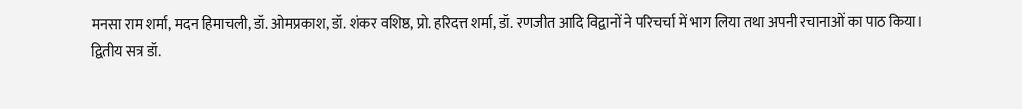मनसा राम शर्मा, मदन हिमाचली, डॉ. ओमप्रकाश, डॉ. शंकर वशिष्ठ, प्रो. हरिदत्त शर्मा, डॉ. रणजीत आदि विद्वानों ने परिचर्चा में भाग लिया तथा अपनी रचानाओं का पाठ किया।
द्वितीय सत्र डॉ.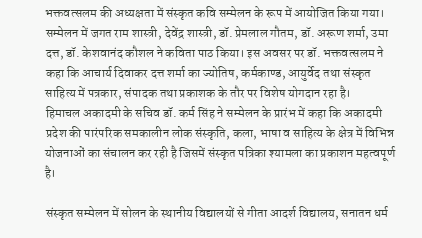भक्तवत्सलम की अध्यक्षता में संस्कृत कवि सम्मेलन के रूप में आयोजित किया गया। सम्मेलन में जगत राम शास्त्री, देवेंद्र शास्त्री, डॉ. प्रेमलाल गौतम, डॉ. अरूण शर्मा, उमा दत्त, डॉ. केशवानंद कौशल ने कविता पाठ किया। इस अवसर पर डॉ. भक्तवत्सलम ने कहा कि आचार्य दिवाकर दत्त शर्मा का ज्योतिष, कर्मकाण्ड, आयुर्वेद तथा संस्कृत साहित्य में पत्रकार, संपादक तथा प्रकाशक के तौर पर विशेष योगदान रहा है।
हिमाचल अकादमी के सचिव डॉ. कर्म सिंह ने सम्मेलन के प्रारंभ में कहा कि अकादमी प्रदेश की पारंपरिक समकालीन लोक संस्कृति, कला, भाषा व साहित्य के क्षेत्र में विभिन्न योजनाओं का संचालन कर रही है जिसमें संस्कृत पत्रिका श्यामला का प्रकाशन महत्वपूर्ण है।

संस्कृत सम्मेलन में सोलन के स्थानीय विद्यालयों से गीता आदर्श विद्यालय, सनातन धर्म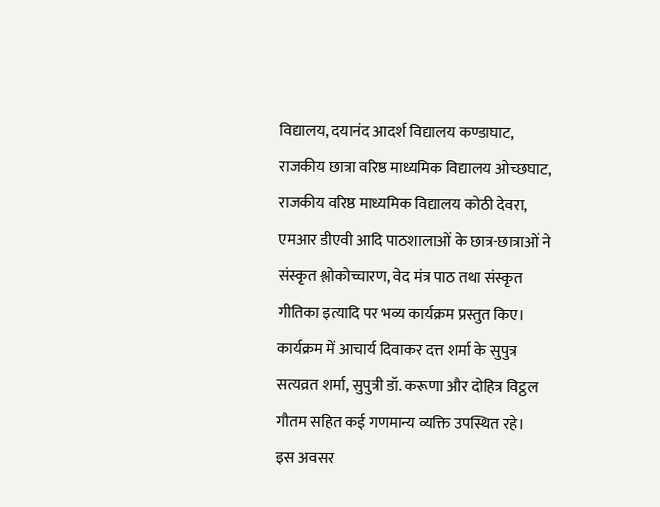विद्यालय, दयानंद आदर्श विद्यालय कण्डाघाट, राजकीय छात्रा वरिष्ठ माध्यमिक विद्यालय ओच्छघाट, राजकीय वरिष्ठ माध्यमिक विद्यालय कोठी देवरा, एमआर डीएवी आदि पाठशालाओं के छात्र-छात्राओं ने संस्कृत श्लोकोच्चारण, वेद मंत्र पाठ तथा संस्कृत गीतिका इत्यादि पर भव्य कार्यक्रम प्रस्तुत किए।
कार्यक्रम में आचार्य दिवाकर दत्त शर्मा के सुपुत्र सत्यव्रत शर्मा, सुपुत्री डॉ. करूणा और दोहित्र विट्ठल गौतम सहित कई गणमान्य व्यक्ति उपस्थित रहे।
इस अवसर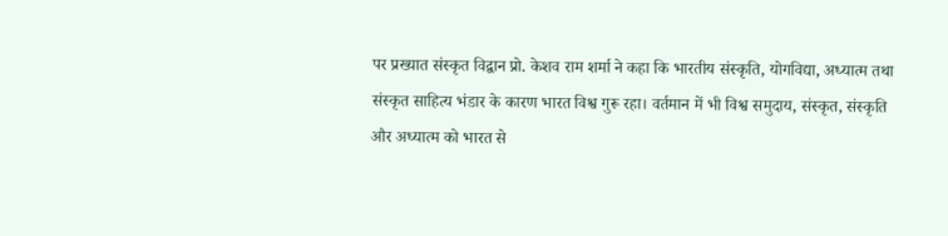पर प्रख्यात संस्कृत विद्वान प्रो. केशव राम शर्मा ने कहा कि भारतीय संस्कृति, योगविद्या, अध्यात्म तथा संस्कृत साहित्य भंडार के कारण भारत विश्व गुरू रहा। वर्तमान में भी विश्व समुदाय, संस्कृत, संस्कृति और अध्यात्म को भारत से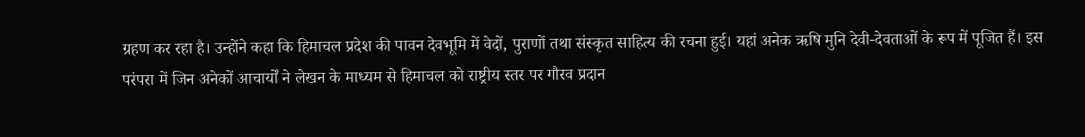ग्रहण कर रहा है। उन्होंने कहा कि हिमाचल प्रदेश की पावन देवभूमि में वेदों, पुराणों तथा संस्कृत साहित्य की रचना हुई। यहां अनेक ऋषि मुनि देवी-देवताओं के रूप में पूजित हैं। इस परंपरा में जिन अनेकों आचार्यों ने लेखन के माध्यम से हिमाचल को राष्ट्रीय स्तर पर गौरव प्रदान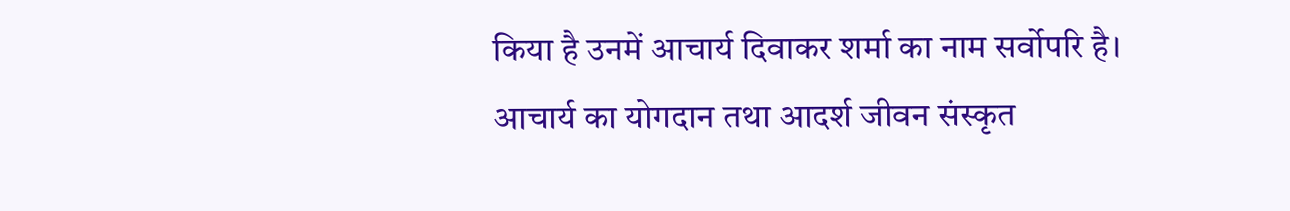किया है उनमें आचार्य दिवाकर शर्मा का नाम सर्वोपरि है। आचार्य का योगदान तथा आदर्श जीवन संस्कृत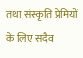तथा संस्कृति प्रेमियों के लिए सदैव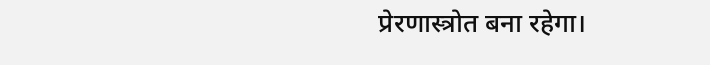प्रेरणास्त्रोत बना रहेगा।